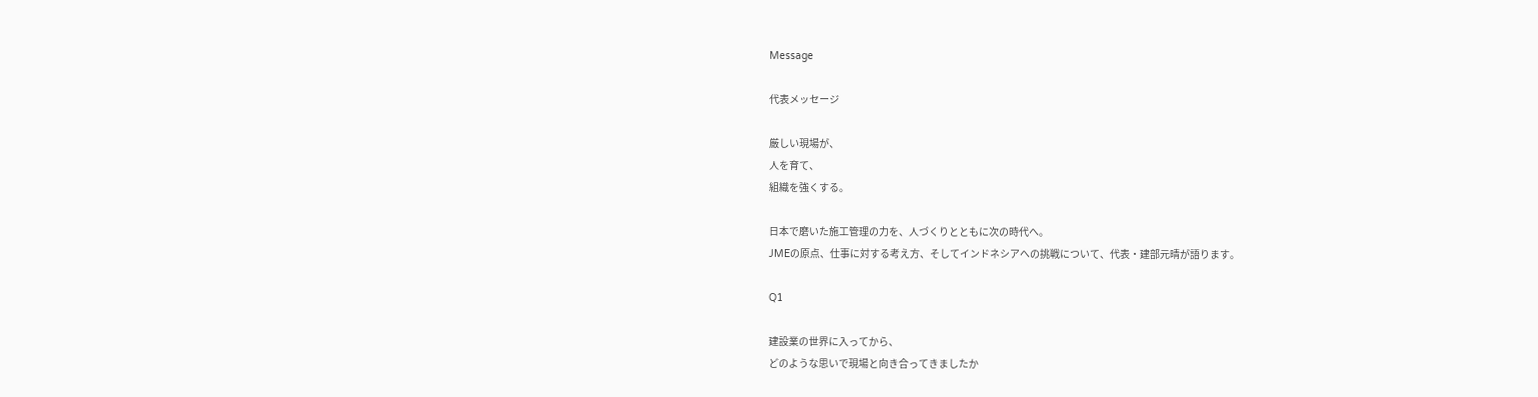Message

代表メッセージ

厳しい現場が、
人を育て、
組織を強くする。

日本で磨いた施工管理の力を、人づくりとともに次の時代へ。
JMEの原点、仕事に対する考え方、そしてインドネシアへの挑戦について、代表・建部元晴が語ります。

Q1

建設業の世界に入ってから、
どのような思いで現場と向き合ってきましたか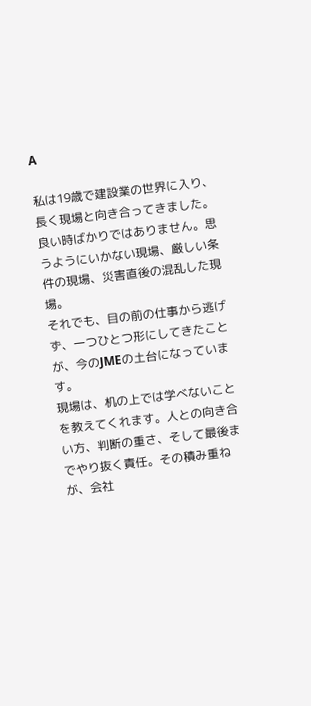A

私は19歳で建設業の世界に入り、長く現場と向き合ってきました。
良い時ばかりではありません。思うようにいかない現場、厳しい条件の現場、災害直後の混乱した現場。
それでも、目の前の仕事から逃げず、一つひとつ形にしてきたことが、今のJMEの土台になっています。
現場は、机の上では学べないことを教えてくれます。人との向き合い方、判断の重さ、そして最後までやり抜く責任。その積み重ねが、会社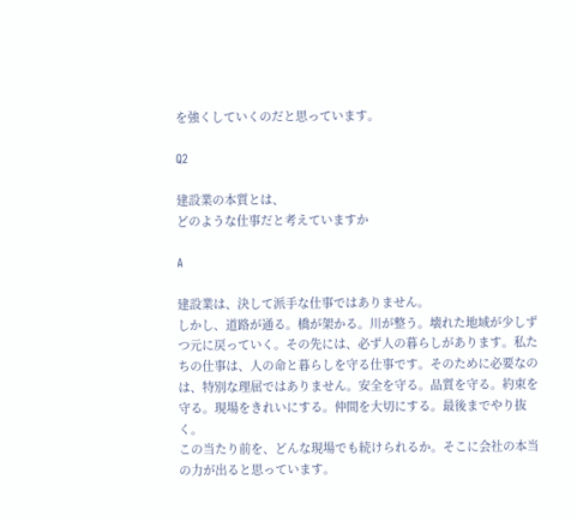を強くしていくのだと思っています。

Q2

建設業の本質とは、
どのような仕事だと考えていますか

A

建設業は、決して派手な仕事ではありません。
しかし、道路が通る。橋が架かる。川が整う。壊れた地域が少しずつ元に戻っていく。その先には、必ず人の暮らしがあります。私たちの仕事は、人の命と暮らしを守る仕事です。そのために必要なのは、特別な理屈ではありません。安全を守る。品質を守る。約束を守る。現場をきれいにする。仲間を大切にする。最後までやり抜く。
この当たり前を、どんな現場でも続けられるか。そこに会社の本当の力が出ると思っています。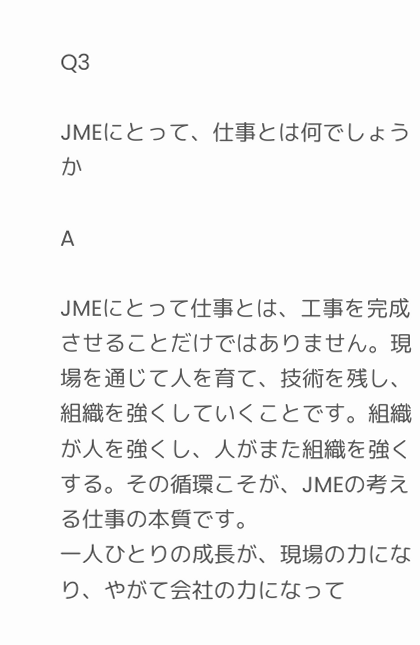Q3

JMEにとって、仕事とは何でしょうか

A

JMEにとって仕事とは、工事を完成させることだけではありません。現場を通じて人を育て、技術を残し、組織を強くしていくことです。組織が人を強くし、人がまた組織を強くする。その循環こそが、JMEの考える仕事の本質です。
一人ひとりの成長が、現場の力になり、やがて会社の力になって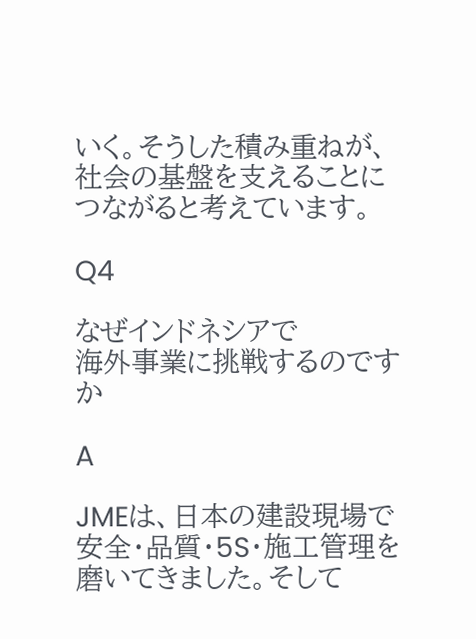いく。そうした積み重ねが、社会の基盤を支えることにつながると考えています。

Q4

なぜインドネシアで
海外事業に挑戦するのですか

A

JMEは、日本の建設現場で安全・品質・5S・施工管理を磨いてきました。そして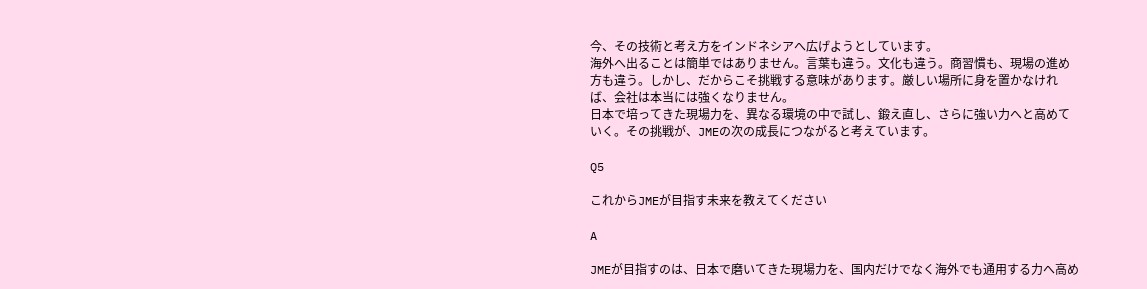今、その技術と考え方をインドネシアへ広げようとしています。
海外へ出ることは簡単ではありません。言葉も違う。文化も違う。商習慣も、現場の進め方も違う。しかし、だからこそ挑戦する意味があります。厳しい場所に身を置かなければ、会社は本当には強くなりません。
日本で培ってきた現場力を、異なる環境の中で試し、鍛え直し、さらに強い力へと高めていく。その挑戦が、JMEの次の成長につながると考えています。

Q5

これからJMEが目指す未来を教えてください

A

JMEが目指すのは、日本で磨いてきた現場力を、国内だけでなく海外でも通用する力へ高め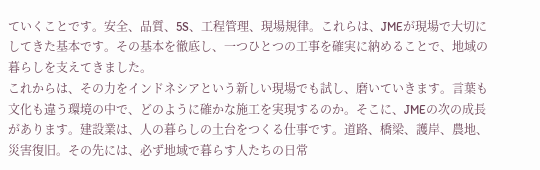ていくことです。安全、品質、5S、工程管理、現場規律。これらは、JMEが現場で大切にしてきた基本です。その基本を徹底し、一つひとつの工事を確実に納めることで、地域の暮らしを支えてきました。
これからは、その力をインドネシアという新しい現場でも試し、磨いていきます。言葉も文化も違う環境の中で、どのように確かな施工を実現するのか。そこに、JMEの次の成長があります。建設業は、人の暮らしの土台をつくる仕事です。道路、橋梁、護岸、農地、災害復旧。その先には、必ず地域で暮らす人たちの日常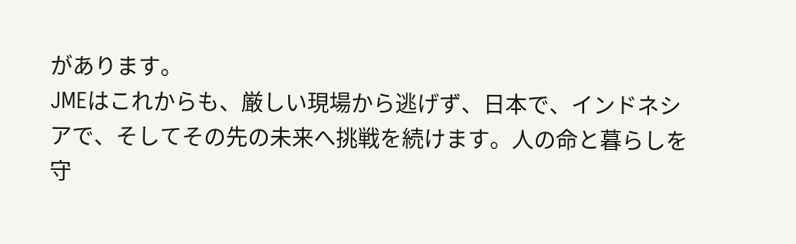があります。
JMEはこれからも、厳しい現場から逃げず、日本で、インドネシアで、そしてその先の未来へ挑戦を続けます。人の命と暮らしを守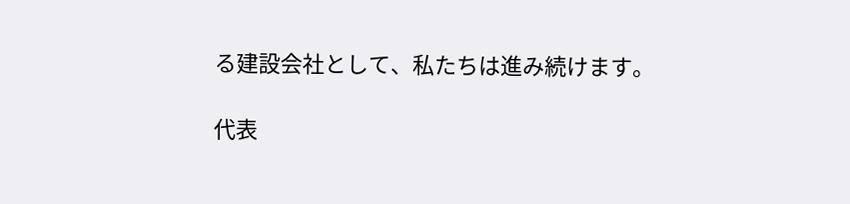る建設会社として、私たちは進み続けます。

代表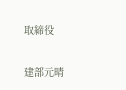取締役

建部元晴